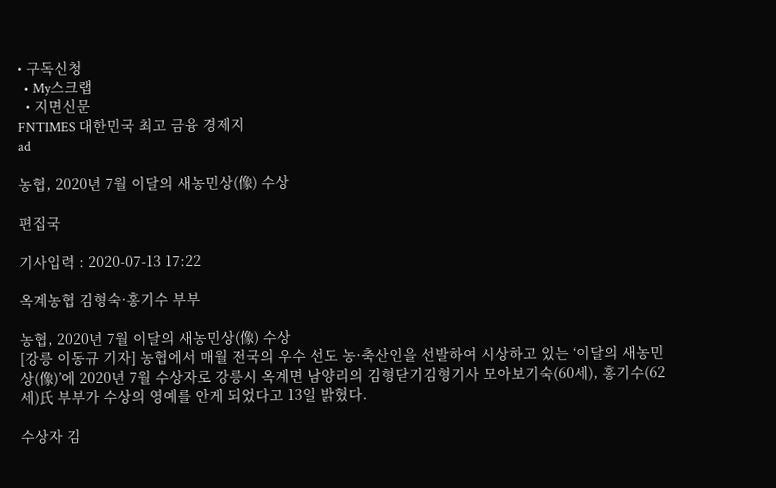• 구독신청
  • My스크랩
  • 지면신문
FNTIMES 대한민국 최고 금융 경제지
ad

농협, 2020년 7월 이달의 새농민상(像) 수상

편집국

기사입력 : 2020-07-13 17:22

옥계농협 김형숙·홍기수 부부

농협, 2020년 7월 이달의 새농민상(像) 수상
[강릉 이동규 기자] 농협에서 매월 전국의 우수 선도 농·축산인을 선발하여 시상하고 있는 ‘이달의 새농민상(像)’에 2020년 7월 수상자로 강릉시 옥계면 남양리의 김형닫기김형기사 모아보기숙(60세), 홍기수(62세)氏 부부가 수상의 영예를 안게 되었다고 13일 밝혔다.

수상자 김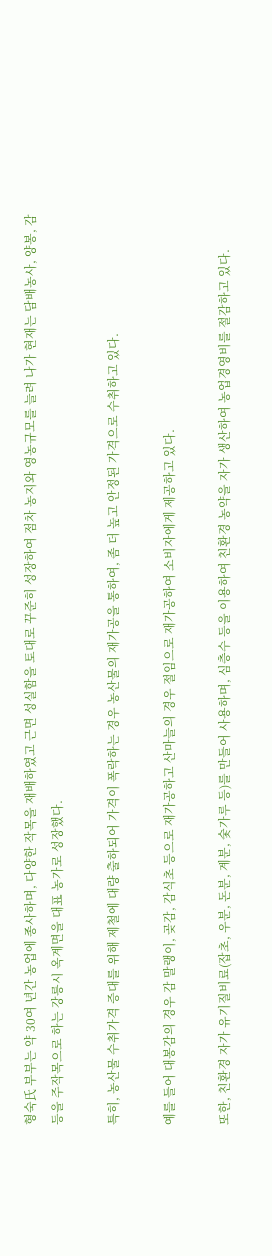형숙氏 부부는 약 30여 년간 농업에 종사하며, 다양한 작목을 재배하였고 근면 성실함을 토대로 꾸준히 성장하여 점차 농지와 영농규모를 늘려 나가 현재는 담배농사, 양봉, 감 등을 주작목으로 하는 강릉시 옥계면을 대표 농가로 성장했다.

특히, 농산물 수취가격 증대를 위해 제철에 대량 출하되어 가격이 폭락하는 경우 농산물의 재가공을 통하여, 좀 더 높고 안정된 가격으로 수취하고 있다.

예를 들어 대봉감의 경우 감 말랭이, 곶감, 감식초 등으로 재가공하고 산마늘의 경우 절임으로 재가공하여 소비자에게 제공하고 있다.

또한, 친환경 자가 유기질비료(잡초, 우분, 돈분, 계분, 숯가루 등)를 만들어 사용하며, 심층수 등을 이용하여 친환경 농약을 자가 생산하여 농업경영비를 절감하고 있다.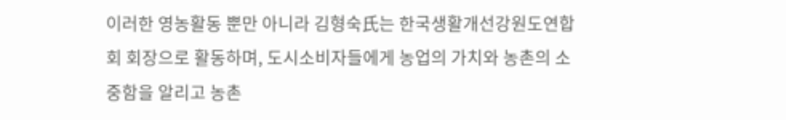이러한 영농활동 뿐만 아니라 김형숙氏는 한국생활개선강원도연합회 회장으로 활동하며, 도시소비자들에게 농업의 가치와 농촌의 소중함을 알리고 농촌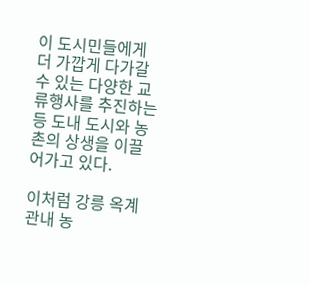이 도시민들에게 더 가깝게 다가갈 수 있는 다양한 교류행사를 추진하는 등 도내 도시와 농촌의 상생을 이끌어가고 있다.

이처럼 강릉 옥계 관내 농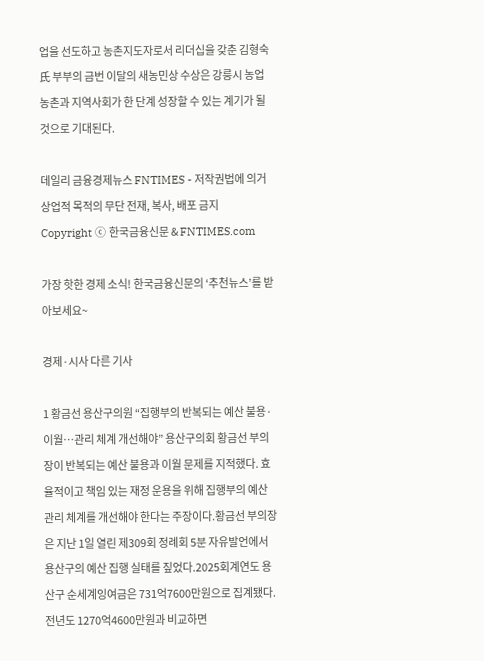업을 선도하고 농촌지도자로서 리더십을 갖춘 김형숙氏 부부의 금번 이달의 새농민상 수상은 강릉시 농업농촌과 지역사회가 한 단계 성장할 수 있는 계기가 될 것으로 기대된다.

데일리 금융경제뉴스 FNTIMES - 저작권법에 의거 상업적 목적의 무단 전재, 복사, 배포 금지
Copyright ⓒ 한국금융신문 & FNTIMES.com

가장 핫한 경제 소식! 한국금융신문의 ‘추천뉴스’를 받아보세요~

경제·시사 다른 기사

1 황금선 용산구의원 “집행부의 반복되는 예산 불용·이월…관리 체계 개선해야” 용산구의회 황금선 부의장이 반복되는 예산 불용과 이월 문제를 지적했다. 효율적이고 책임 있는 재정 운용을 위해 집행부의 예산 관리 체계를 개선해야 한다는 주장이다.황금선 부의장은 지난 1일 열린 제309회 정례회 5분 자유발언에서 용산구의 예산 집행 실태를 짚었다.2025회계연도 용산구 순세계잉여금은 731억7600만원으로 집계됐다. 전년도 1270억4600만원과 비교하면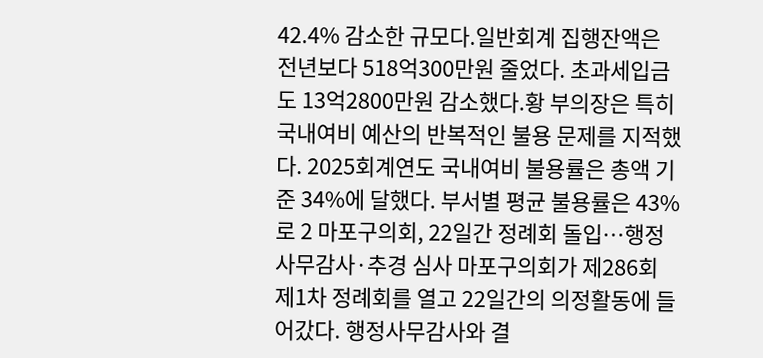42.4% 감소한 규모다.일반회계 집행잔액은 전년보다 518억300만원 줄었다. 초과세입금도 13억2800만원 감소했다.황 부의장은 특히 국내여비 예산의 반복적인 불용 문제를 지적했다. 2025회계연도 국내여비 불용률은 총액 기준 34%에 달했다. 부서별 평균 불용률은 43%로 2 마포구의회, 22일간 정례회 돌입…행정사무감사·추경 심사 마포구의회가 제286회 제1차 정례회를 열고 22일간의 의정활동에 들어갔다. 행정사무감사와 결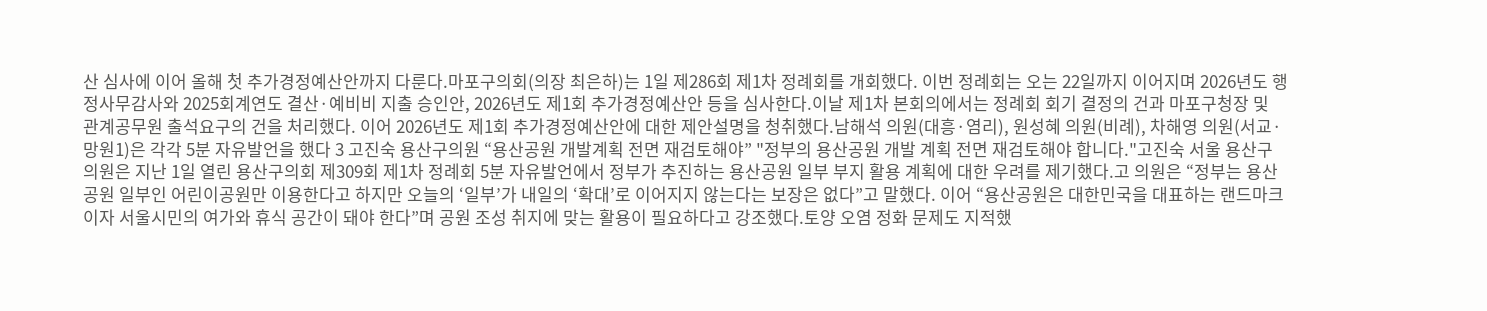산 심사에 이어 올해 첫 추가경정예산안까지 다룬다.마포구의회(의장 최은하)는 1일 제286회 제1차 정례회를 개회했다. 이번 정례회는 오는 22일까지 이어지며 2026년도 행정사무감사와 2025회계연도 결산·예비비 지출 승인안, 2026년도 제1회 추가경정예산안 등을 심사한다.이날 제1차 본회의에서는 정례회 회기 결정의 건과 마포구청장 및 관계공무원 출석요구의 건을 처리했다. 이어 2026년도 제1회 추가경정예산안에 대한 제안설명을 청취했다.남해석 의원(대흥·염리), 원성혜 의원(비례), 차해영 의원(서교·망원1)은 각각 5분 자유발언을 했다 3 고진숙 용산구의원 “용산공원 개발계획 전면 재검토해야” "정부의 용산공원 개발 계획 전면 재검토해야 합니다."고진숙 서울 용산구의원은 지난 1일 열린 용산구의회 제309회 제1차 정례회 5분 자유발언에서 정부가 추진하는 용산공원 일부 부지 활용 계획에 대한 우려를 제기했다.고 의원은 “정부는 용산공원 일부인 어린이공원만 이용한다고 하지만 오늘의 ‘일부’가 내일의 ‘확대’로 이어지지 않는다는 보장은 없다”고 말했다. 이어 “용산공원은 대한민국을 대표하는 랜드마크이자 서울시민의 여가와 휴식 공간이 돼야 한다”며 공원 조성 취지에 맞는 활용이 필요하다고 강조했다.토양 오염 정화 문제도 지적했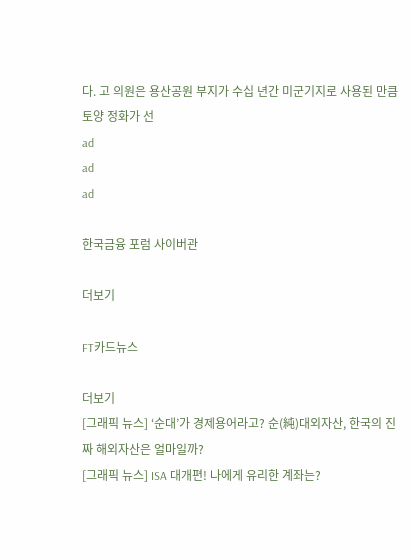다. 고 의원은 용산공원 부지가 수십 년간 미군기지로 사용된 만큼 토양 정화가 선
ad
ad
ad

한국금융 포럼 사이버관

더보기

FT카드뉴스

더보기
[그래픽 뉴스] ‘순대’가 경제용어라고? 순(純)대외자산, 한국의 진짜 해외자산은 얼마일까?
[그래픽 뉴스] ISA 대개편! 나에게 유리한 계좌는?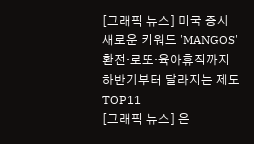[그래픽 뉴스] 미국 증시 새로운 키워드 'MANGOS'
환전·로또·육아휴직까지 하반기부터 달라지는 제도 TOP11
[그래픽 뉴스] 은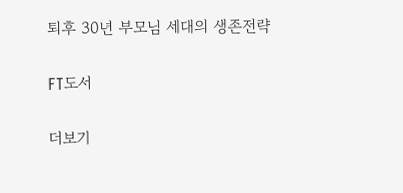퇴후 30년 부모님 세대의 생존전략

FT도서

더보기